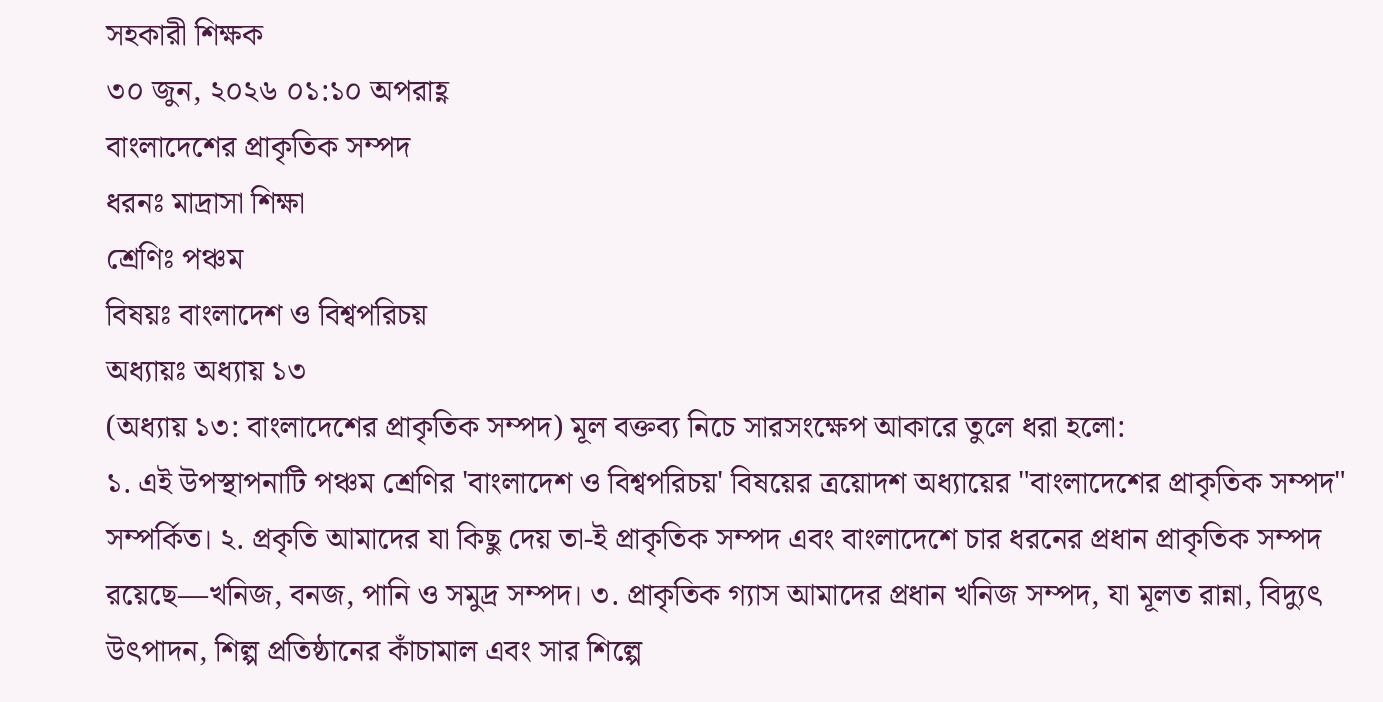সহকারী শিক্ষক
৩০ জুন, ২০২৬ ০১:১০ অপরাহ্ণ
বাংলাদেশের প্রাকৃতিক সম্পদ
ধরনঃ মাদ্রাসা শিক্ষা
শ্রেণিঃ পঞ্চম
বিষয়ঃ বাংলাদেশ ও বিশ্বপরিচয়
অধ্যায়ঃ অধ্যায় ১৩
(অধ্যায় ১৩: বাংলাদেশের প্রাকৃতিক সম্পদ) মূল বক্তব্য নিচে সারসংক্ষেপ আকারে তুলে ধরা হলো:
১. এই উপস্থাপনাটি পঞ্চম শ্রেণির 'বাংলাদেশ ও বিশ্বপরিচয়' বিষয়ের ত্রয়োদশ অধ্যায়ের "বাংলাদেশের প্রাকৃতিক সম্পদ" সম্পর্কিত। ২. প্রকৃতি আমাদের যা কিছু দেয় তা-ই প্রাকৃতিক সম্পদ এবং বাংলাদেশে চার ধরনের প্রধান প্রাকৃতিক সম্পদ রয়েছে—খনিজ, বনজ, পানি ও সমুদ্র সম্পদ। ৩. প্রাকৃতিক গ্যাস আমাদের প্রধান খনিজ সম্পদ, যা মূলত রান্না, বিদ্যুৎ উৎপাদন, শিল্প প্রতিষ্ঠানের কাঁচামাল এবং সার শিল্পে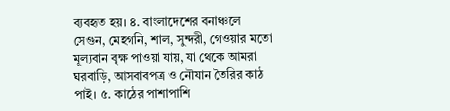ব্যবহৃত হয়। ৪. বাংলাদেশের বনাঞ্চলে সেগুন, মেহগনি, শাল, সুন্দরী, গেওয়ার মতো মূল্যবান বৃক্ষ পাওয়া যায়, যা থেকে আমরা ঘরবাড়ি, আসবাবপত্র ও নৌযান তৈরির কাঠ পাই। ৫. কাঠের পাশাপাশি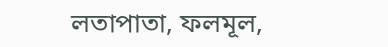লতাপাতা, ফলমূল,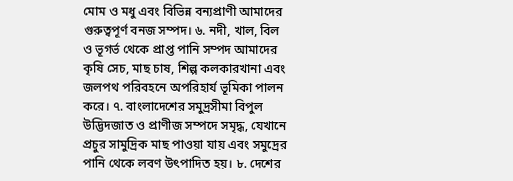মোম ও মধু এবং বিভিন্ন বন্যপ্রাণী আমাদের গুরুত্বপূর্ণ বনজ সম্পদ। ৬. নদী, খাল, বিল ও ভূগর্ভ থেকে প্রাপ্ত পানি সম্পদ আমাদের কৃষি সেচ, মাছ চাষ, শিল্প কলকারখানা এবং জলপথ পরিবহনে অপরিহার্য ভূমিকা পালন করে। ৭. বাংলাদেশের সমুদ্রসীমা বিপুল উদ্ভিদজাত ও প্রাণীজ সম্পদে সমৃদ্ধ, যেখানে প্রচুর সামুদ্রিক মাছ পাওয়া যায় এবং সমুদ্রের পানি থেকে লবণ উৎপাদিত হয়। ৮. দেশের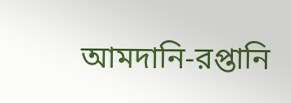আমদানি-রপ্তানি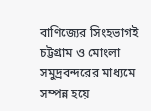বাণিজ্যের সিংহভাগই চট্টগ্রাম ও মোংলা সমুদ্রবন্দরের মাধ্যমে সম্পন্ন হয়ে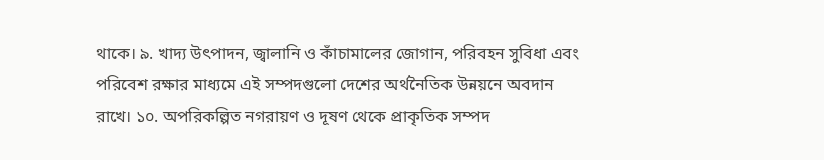থাকে। ৯. খাদ্য উৎপাদন, জ্বালানি ও কাঁচামালের জোগান, পরিবহন সুবিধা এবং পরিবেশ রক্ষার মাধ্যমে এই সম্পদগুলো দেশের অর্থনৈতিক উন্নয়নে অবদান রাখে। ১০. অপরিকল্পিত নগরায়ণ ও দূষণ থেকে প্রাকৃতিক সম্পদ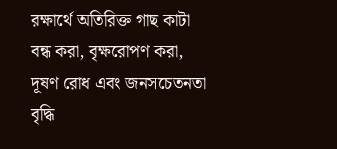রক্ষার্থে অতিরিক্ত গাছ কাটা বন্ধ করা, বৃক্ষরোপণ করা, দূষণ রোধ এবং জনসচেতনতা বৃদ্ধি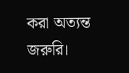করা অত্যন্ত জরুরি।